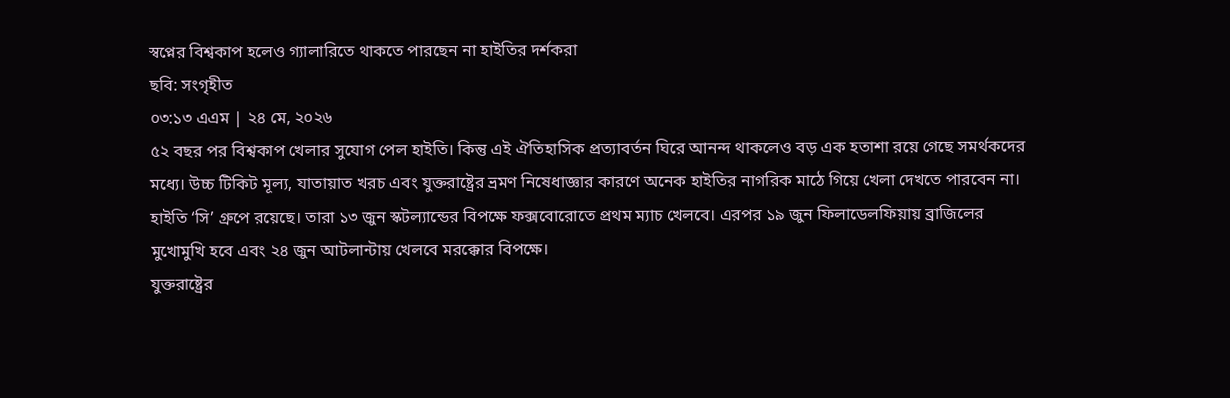স্বপ্নের বিশ্বকাপ হলেও গ্যালারিতে থাকতে পারছেন না হাইতির দর্শকরা
ছবি: সংগৃহীত
০৩:১৩ এএম | ২৪ মে, ২০২৬
৫২ বছর পর বিশ্বকাপ খেলার সুযোগ পেল হাইতি। কিন্তু এই ঐতিহাসিক প্রত্যাবর্তন ঘিরে আনন্দ থাকলেও বড় এক হতাশা রয়ে গেছে সমর্থকদের মধ্যে। উচ্চ টিকিট মূল্য, যাতায়াত খরচ এবং যুক্তরাষ্ট্রের ভ্রমণ নিষেধাজ্ঞার কারণে অনেক হাইতির নাগরিক মাঠে গিয়ে খেলা দেখতে পারবেন না।
হাইতি ‘সি’ গ্রুপে রয়েছে। তারা ১৩ জুন স্কটল্যান্ডের বিপক্ষে ফক্সবোরোতে প্রথম ম্যাচ খেলবে। এরপর ১৯ জুন ফিলাডেলফিয়ায় ব্রাজিলের মুখোমুখি হবে এবং ২৪ জুন আটলান্টায় খেলবে মরক্কোর বিপক্ষে।
যুক্তরাষ্ট্রের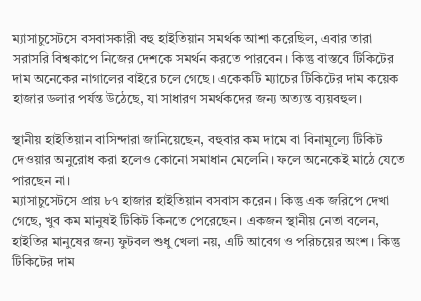ম্যাসাচুসেটসে বসবাসকারী বহু হাইতিয়ান সমর্থক আশা করেছিল, এবার তারা সরাসরি বিশ্বকাপে নিজের দেশকে সমর্থন করতে পারবেন। কিন্তু বাস্তবে টিকিটের দাম অনেকের নাগালের বাইরে চলে গেছে। একেকটি ম্যাচের টিকিটের দাম কয়েক হাজার ডলার পর্যন্ত উঠেছে, যা সাধারণ সমর্থকদের জন্য অত্যন্ত ব্যয়বহুল।

স্থানীয় হাইতিয়ান বাসিন্দারা জানিয়েছেন, বহুবার কম দামে বা বিনামূল্যে টিকিট দেওয়ার অনুরোধ করা হলেও কোনো সমাধান মেলেনি। ফলে অনেকেই মাঠে যেতে পারছেন না।
ম্যাসাচুসেটসে প্রায় ৮৭ হাজার হাইতিয়ান বসবাস করেন। কিন্তু এক জরিপে দেখা গেছে, খুব কম মানুষই টিকিট কিনতে পেরেছেন। একজন স্থানীয় নেতা বলেন, হাইতির মানুষের জন্য ফুটবল শুধু খেলা নয়, এটি আবেগ ও পরিচয়ের অংশ। কিন্তু টিকিটের দাম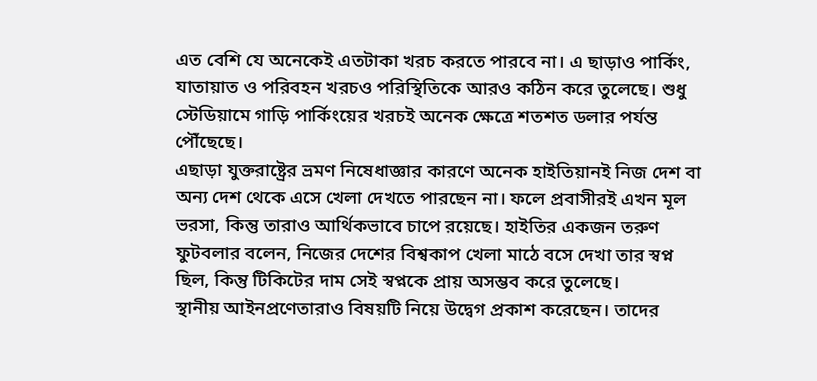এত বেশি যে অনেকেই এতটাকা খরচ করতে পারবে না। এ ছাড়াও পার্কিং, যাতায়াত ও পরিবহন খরচও পরিস্থিতিকে আরও কঠিন করে তুলেছে। শুধু স্টেডিয়ামে গাড়ি পার্কিংয়ের খরচই অনেক ক্ষেত্রে শতশত ডলার পর্যন্ত পৌঁছেছে।
এছাড়া যুক্তরাষ্ট্রের ভ্রমণ নিষেধাজ্ঞার কারণে অনেক হাইতিয়ানই নিজ দেশ বা অন্য দেশ থেকে এসে খেলা দেখতে পারছেন না। ফলে প্রবাসীরই এখন মূল ভরসা, কিন্তু তারাও আর্থিকভাবে চাপে রয়েছে। হাইতির একজন তরুণ ফুটবলার বলেন, নিজের দেশের বিশ্বকাপ খেলা মাঠে বসে দেখা তার স্বপ্ন ছিল, কিন্তু টিকিটের দাম সেই স্বপ্নকে প্রায় অসম্ভব করে তুলেছে।
স্থানীয় আইনপ্রণেতারাও বিষয়টি নিয়ে উদ্বেগ প্রকাশ করেছেন। তাদের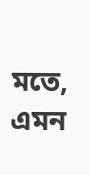মতে, এমন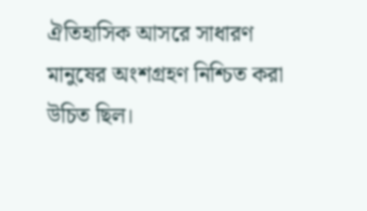ঐতিহাসিক আসরে সাধারণ মানুষের অংশগ্রহণ নিশ্চিত করা উচিত ছিল।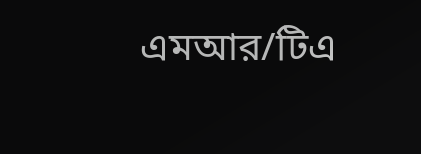এমআর/টিএ